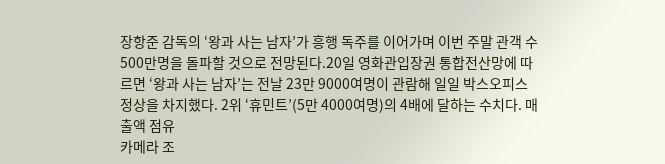장항준 감독의 ‘왕과 사는 남자’가 흥행 독주를 이어가며 이번 주말 관객 수 500만명을 돌파할 것으로 전망된다.20일 영화관입장권 통합전산망에 따르면 ‘왕과 사는 남자’는 전날 23만 9000여명이 관람해 일일 박스오피스 정상을 차지했다. 2위 ‘휴민트’(5만 4000여명)의 4배에 달하는 수치다. 매출액 점유
카메라 조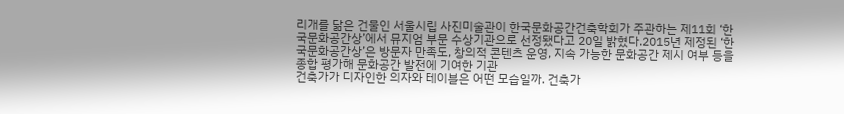리개를 닮은 건물인 서울시립 사진미술관이 한국문화공간건축학회가 주관하는 제11회 ‘한국문화공간상’에서 뮤지엄 부문 수상기관으로 선정됐다고 20일 밝혔다.2015년 제정된 ‘한국문화공간상’은 방문자 만족도, 창의적 콘텐츠 운영, 지속 가능한 문화공간 제시 여부 등을 종합 평가해 문화공간 발전에 기여한 기관
건축가가 디자인한 의자와 테이블은 어떤 모습일까. 건축가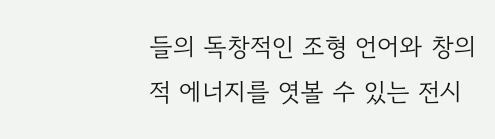들의 독창적인 조형 언어와 창의적 에너지를 엿볼 수 있는 전시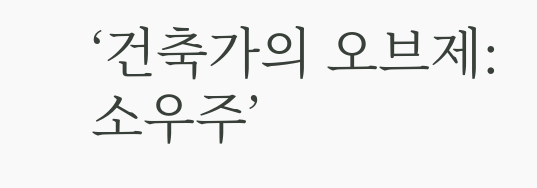‘건축가의 오브제: 소우주’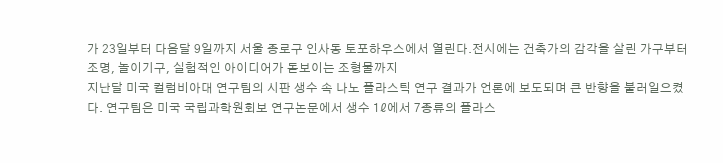가 23일부터 다음달 9일까지 서울 종로구 인사동 토포하우스에서 열린다.전시에는 건축가의 감각을 살린 가구부터 조명, 놀이기구, 실험적인 아이디어가 돋보이는 조형물까지
지난달 미국 컬럼비아대 연구팀의 시판 생수 속 나노 플라스틱 연구 결과가 언론에 보도되며 큰 반향을 불러일으켰다. 연구팀은 미국 국립과학원회보 연구논문에서 생수 1ℓ에서 7종류의 플라스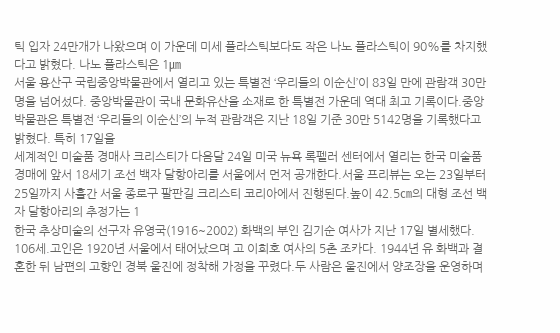틱 입자 24만개가 나왔으며 이 가운데 미세 플라스틱보다도 작은 나노 플라스틱이 90%를 차지했다고 밝혔다. 나노 플라스틱은 1㎛
서울 용산구 국립중앙박물관에서 열리고 있는 특별전 ‘우리들의 이순신’이 83일 만에 관람객 30만명을 넘어섰다. 중앙박물관이 국내 문화유산을 소재로 한 특별전 가운데 역대 최고 기록이다.중앙박물관은 특별전 ‘우리들의 이순신’의 누적 관람객은 지난 18일 기준 30만 5142명을 기록했다고 밝혔다. 특히 17일을
세계적인 미술품 경매사 크리스티가 다음달 24일 미국 뉴욕 록펠러 센터에서 열리는 한국 미술품 경매에 앞서 18세기 조선 백자 달항아리를 서울에서 먼저 공개한다.서울 프리뷰는 오는 23일부터 25일까지 사흘간 서울 종로구 팔판길 크리스티 코리아에서 진행된다.높이 42.5㎝의 대형 조선 백자 달항아리의 추정가는 1
한국 추상미술의 선구자 유영국(1916~2002) 화백의 부인 김기순 여사가 지난 17일 별세했다. 106세.고인은 1920년 서울에서 태어났으며 고 이희호 여사의 5촌 조카다. 1944년 유 화백과 결혼한 뒤 남편의 고향인 경북 울진에 정착해 가정을 꾸렸다.두 사람은 울진에서 양조장을 운영하며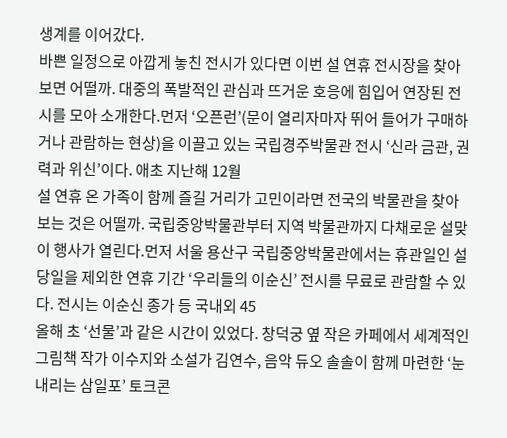생계를 이어갔다.
바쁜 일정으로 아깝게 놓친 전시가 있다면 이번 설 연휴 전시장을 찾아보면 어떨까. 대중의 폭발적인 관심과 뜨거운 호응에 힘입어 연장된 전시를 모아 소개한다.먼저 ‘오픈런’(문이 열리자마자 뛰어 들어가 구매하거나 관람하는 현상)을 이끌고 있는 국립경주박물관 전시 ‘신라 금관, 권력과 위신’이다. 애초 지난해 12월
설 연휴 온 가족이 함께 즐길 거리가 고민이라면 전국의 박물관을 찾아보는 것은 어떨까. 국립중앙박물관부터 지역 박물관까지 다채로운 설맞이 행사가 열린다.먼저 서울 용산구 국립중앙박물관에서는 휴관일인 설 당일을 제외한 연휴 기간 ‘우리들의 이순신’ 전시를 무료로 관람할 수 있다. 전시는 이순신 종가 등 국내외 45
올해 초 ‘선물’과 같은 시간이 있었다. 창덕궁 옆 작은 카페에서 세계적인 그림책 작가 이수지와 소설가 김연수, 음악 듀오 솔솔이 함께 마련한 ‘눈 내리는 삼일포’ 토크콘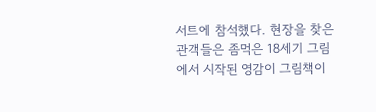서트에 참석했다. 현장을 찾은 관객들은 좀먹은 18세기 그림에서 시작된 영감이 그림책이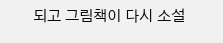되고 그림책이 다시 소설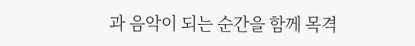과 음악이 되는 순간을 함께 목격